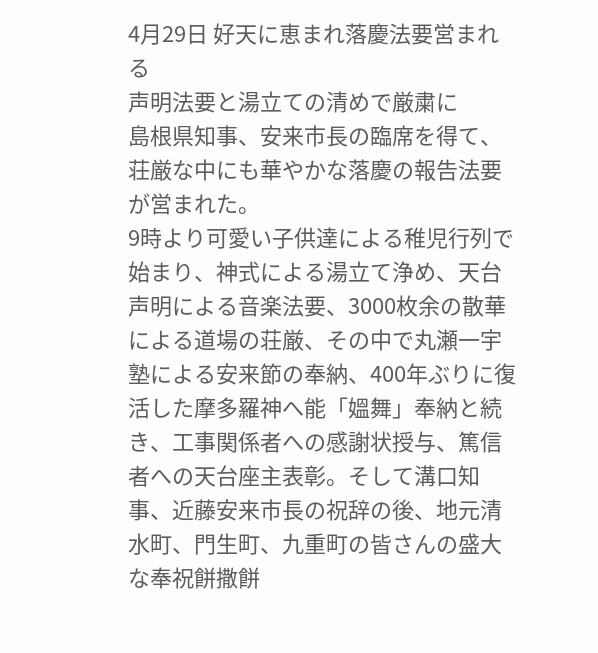4月29日 好天に恵まれ落慶法要営まれる
声明法要と湯立ての清めで厳粛に
島根県知事、安来市長の臨席を得て、荘厳な中にも華やかな落慶の報告法要が営まれた。
9時より可愛い子供達による稚児行列で始まり、神式による湯立て浄め、天台声明による音楽法要、3000枚余の散華による道場の荘厳、その中で丸瀬一宇塾による安来節の奉納、400年ぶりに復活した摩多羅神へ能「媼舞」奉納と続き、工事関係者への感謝状授与、篤信者への天台座主表彰。そして溝口知事、近藤安来市長の祝辞の後、地元清水町、門生町、九重町の皆さんの盛大な奉祝餅撒餅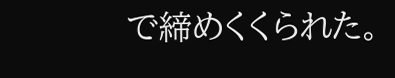で締めくくられた。